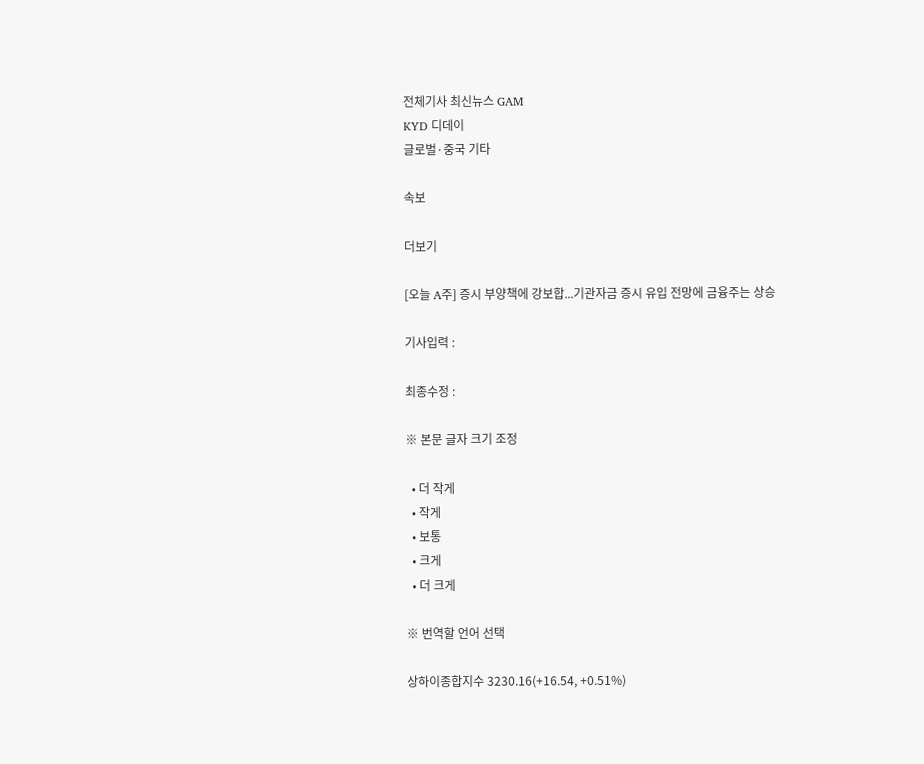전체기사 최신뉴스 GAM
KYD 디데이
글로벌·중국 기타

속보

더보기

[오늘 A주] 증시 부양책에 강보합...기관자금 증시 유입 전망에 금융주는 상승

기사입력 :

최종수정 :

※ 본문 글자 크기 조정

  • 더 작게
  • 작게
  • 보통
  • 크게
  • 더 크게

※ 번역할 언어 선택

상하이종합지수 3230.16(+16.54, +0.51%)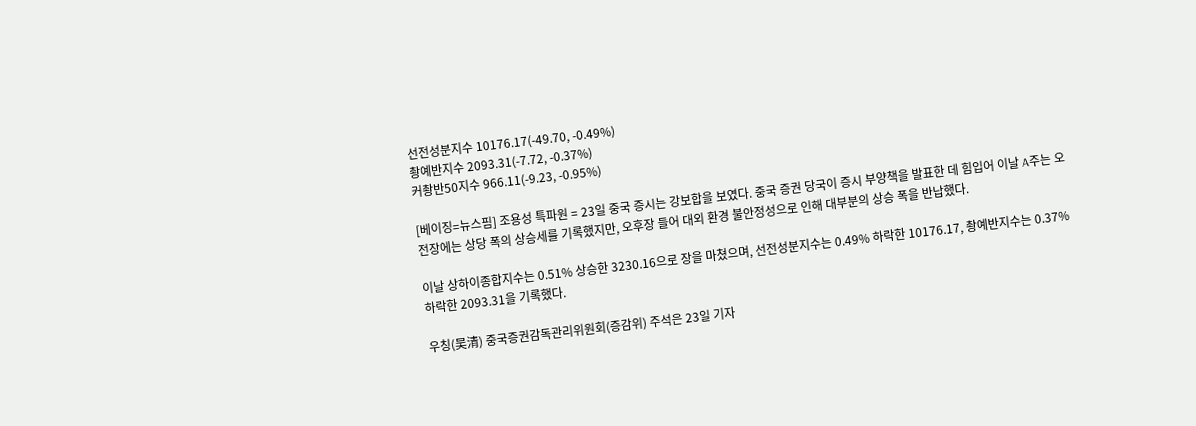선전성분지수 10176.17(-49.70, -0.49%)
촹예반지수 2093.31(-7.72, -0.37%)
커촹반50지수 966.11(-9.23, -0.95%)

[베이징=뉴스핌] 조용성 특파원 = 23일 중국 증시는 강보합을 보였다. 중국 증권 당국이 증시 부양책을 발표한 데 힘입어 이날 A주는 오전장에는 상당 폭의 상승세를 기록했지만, 오후장 들어 대외 환경 불안정성으로 인해 대부분의 상승 폭을 반납했다.

이날 상하이종합지수는 0.51% 상승한 3230.16으로 장을 마쳤으며, 선전성분지수는 0.49% 하락한 10176.17, 촹예반지수는 0.37% 하락한 2093.31을 기록했다.

우칭(吴清) 중국증권감독관리위원회(증감위) 주석은 23일 기자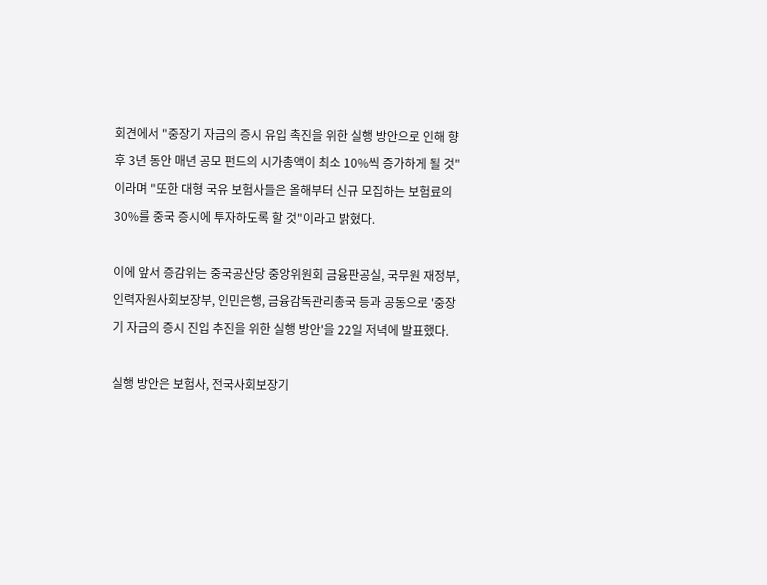회견에서 "중장기 자금의 증시 유입 촉진을 위한 실행 방안으로 인해 향후 3년 동안 매년 공모 펀드의 시가총액이 최소 10%씩 증가하게 될 것"이라며 "또한 대형 국유 보험사들은 올해부터 신규 모집하는 보험료의 30%를 중국 증시에 투자하도록 할 것"이라고 밝혔다.

이에 앞서 증감위는 중국공산당 중앙위원회 금융판공실, 국무원 재정부, 인력자원사회보장부, 인민은행, 금융감독관리총국 등과 공동으로 '중장기 자금의 증시 진입 추진을 위한 실행 방안'을 22일 저녁에 발표했다.

실행 방안은 보험사, 전국사회보장기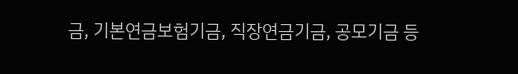금, 기본연금보험기금, 직장연금기금, 공모기금 등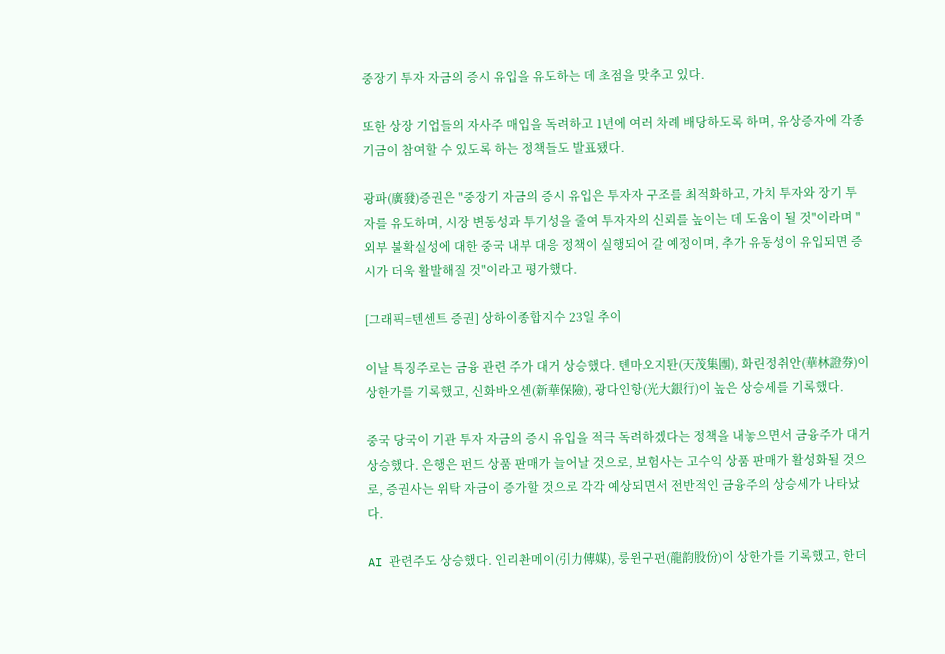중장기 투자 자금의 증시 유입을 유도하는 데 초점을 맞추고 있다.

또한 상장 기업들의 자사주 매입을 독려하고 1년에 여러 차례 배당하도록 하며, 유상증자에 각종 기금이 참여할 수 있도록 하는 정책들도 발표됐다.

광파(廣發)증권은 "중장기 자금의 증시 유입은 투자자 구조를 최적화하고, 가치 투자와 장기 투자를 유도하며, 시장 변동성과 투기성을 줄여 투자자의 신뢰를 높이는 데 도움이 될 것"이라며 "외부 불확실성에 대한 중국 내부 대응 정책이 실행되어 갈 예정이며, 추가 유동성이 유입되면 증시가 더욱 활발해질 것"이라고 평가했다.

[그래픽=텐센트 증권] 상하이종합지수 23일 추이

이날 특징주로는 금융 관련 주가 대거 상승했다. 톈마오지퇀(天茂集團), 화린정취안(華林證券)이 상한가를 기록했고, 신화바오셴(新華保險), 광다인항(光大銀行)이 높은 상승세를 기록했다.

중국 당국이 기관 투자 자금의 증시 유입을 적극 독려하겠다는 정책을 내놓으면서 금융주가 대거 상승했다. 은행은 펀드 상품 판매가 늘어날 것으로, 보험사는 고수익 상품 판매가 활성화될 것으로, 증권사는 위탁 자금이 증가할 것으로 각각 예상되면서 전반적인 금융주의 상승세가 나타났다.

AI 관련주도 상승했다. 인리촨메이(引力傳媒), 룽윈구펀(龍韵股份)이 상한가를 기록했고, 한더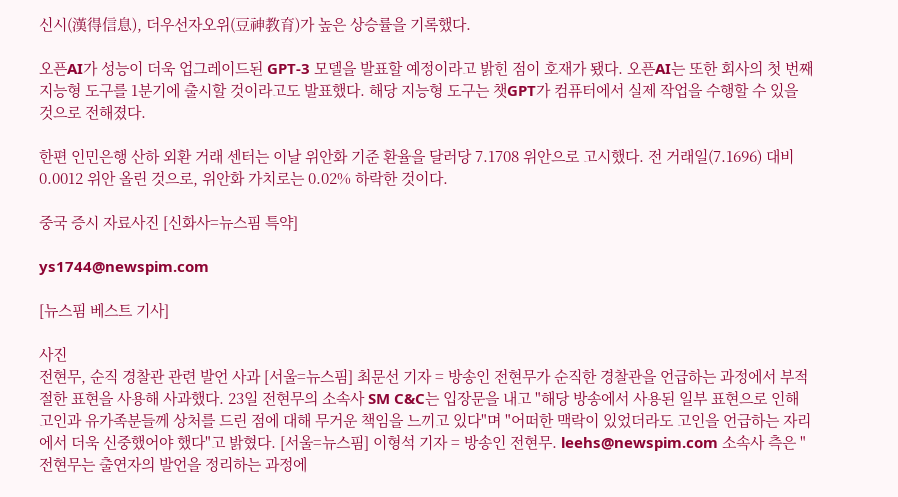신시(漢得信息), 더우선자오위(豆神教育)가 높은 상승률을 기록했다.

오픈AI가 성능이 더욱 업그레이드된 GPT-3 모델을 발표할 예정이라고 밝힌 점이 호재가 됐다. 오픈AI는 또한 회사의 첫 번째 지능형 도구를 1분기에 출시할 것이라고도 발표했다. 해당 지능형 도구는 챗GPT가 컴퓨터에서 실제 작업을 수행할 수 있을 것으로 전해졌다.

한편 인민은행 산하 외환 거래 센터는 이날 위안화 기준 환율을 달러당 7.1708 위안으로 고시했다. 전 거래일(7.1696) 대비 0.0012 위안 올린 것으로, 위안화 가치로는 0.02% 하락한 것이다.

중국 증시 자료사진 [신화사=뉴스핌 특약]

ys1744@newspim.com

[뉴스핌 베스트 기사]

사진
전현무, 순직 경찰관 관련 발언 사과 [서울=뉴스핌] 최문선 기자 = 방송인 전현무가 순직한 경찰관을 언급하는 과정에서 부적절한 표현을 사용해 사과했다. 23일 전현무의 소속사 SM C&C는 입장문을 내고 "해당 방송에서 사용된 일부 표현으로 인해 고인과 유가족분들께 상처를 드린 점에 대해 무거운 책임을 느끼고 있다"며 "어떠한 맥락이 있었더라도 고인을 언급하는 자리에서 더욱 신중했어야 했다"고 밝혔다. [서울=뉴스핌] 이형석 기자 = 방송인 전현무. leehs@newspim.com 소속사 측은 "전현무는 출연자의 발언을 정리하는 과정에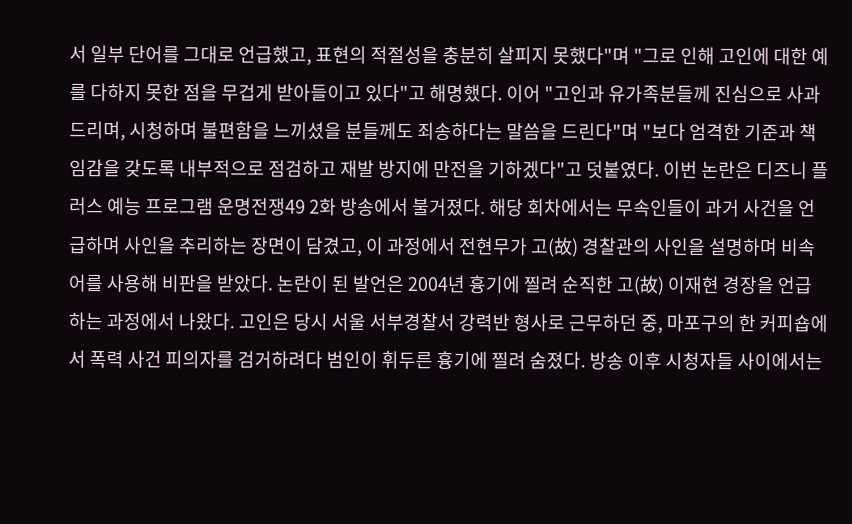서 일부 단어를 그대로 언급했고, 표현의 적절성을 충분히 살피지 못했다"며 "그로 인해 고인에 대한 예를 다하지 못한 점을 무겁게 받아들이고 있다"고 해명했다. 이어 "고인과 유가족분들께 진심으로 사과드리며, 시청하며 불편함을 느끼셨을 분들께도 죄송하다는 말씀을 드린다"며 "보다 엄격한 기준과 책임감을 갖도록 내부적으로 점검하고 재발 방지에 만전을 기하겠다"고 덧붙였다. 이번 논란은 디즈니 플러스 예능 프로그램 운명전쟁49 2화 방송에서 불거졌다. 해당 회차에서는 무속인들이 과거 사건을 언급하며 사인을 추리하는 장면이 담겼고, 이 과정에서 전현무가 고(故) 경찰관의 사인을 설명하며 비속어를 사용해 비판을 받았다. 논란이 된 발언은 2004년 흉기에 찔려 순직한 고(故) 이재현 경장을 언급하는 과정에서 나왔다. 고인은 당시 서울 서부경찰서 강력반 형사로 근무하던 중, 마포구의 한 커피숍에서 폭력 사건 피의자를 검거하려다 범인이 휘두른 흉기에 찔려 숨졌다. 방송 이후 시청자들 사이에서는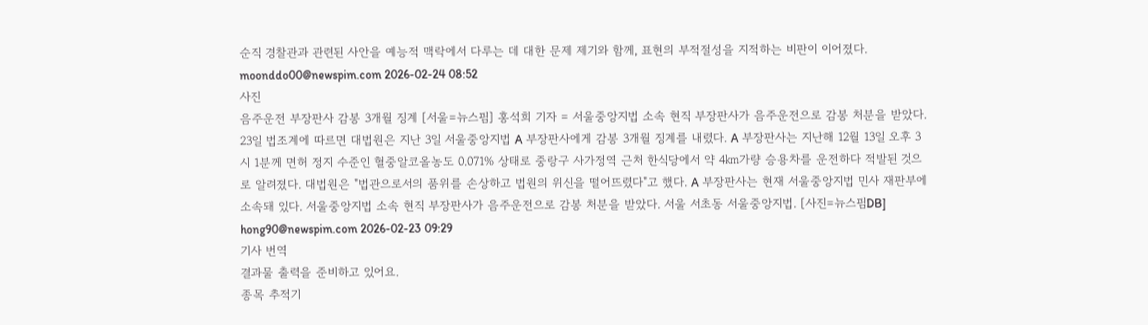순직 경찰관과 관련된 사안을 예능적 맥락에서 다루는 데 대한 문제 제기와 함께, 표현의 부적절성을 지적하는 비판이 이어졌다. moonddo00@newspim.com 2026-02-24 08:52
사진
음주운전 부장판사 감봉 3개월 징계 [서울=뉴스핌] 홍석희 기자 = 서울중앙지법 소속 현직 부장판사가 음주운전으로 감봉 처분을 받았다. 23일 법조계에 따르면 대법원은 지난 3일 서울중앙지법 A 부장판사에게 감봉 3개월 징계를 내렸다. A 부장판사는 지난해 12월 13일 오후 3시 1분께 면허 정지 수준인 혈중알코올농도 0.071% 상태로 중랑구 사가정역 근처 한식당에서 약 4㎞가량 승용차를 운전하다 적발된 것으로 알려졌다. 대법원은 "법관으로서의 품위를 손상하고 법원의 위신을 떨어뜨렸다"고 했다. A 부장판사는 현재 서울중앙지법 민사 재판부에 소속돼 있다. 서울중앙지법 소속 현직 부장판사가 음주운전으로 감봉 처분을 받았다. 서울 서초동 서울중앙지법. [사진=뉴스핌DB] hong90@newspim.com 2026-02-23 09:29
기사 번역
결과물 출력을 준비하고 있어요.
종목 추적기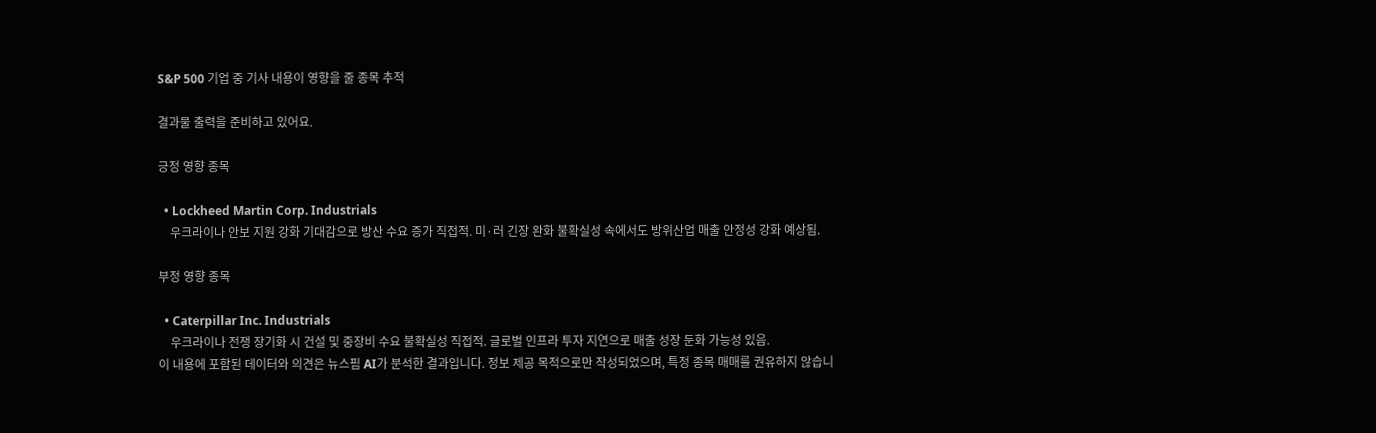S&P 500 기업 중 기사 내용이 영향을 줄 종목 추적

결과물 출력을 준비하고 있어요.

긍정 영향 종목

  • Lockheed Martin Corp. Industrials
    우크라이나 안보 지원 강화 기대감으로 방산 수요 증가 직접적. 미·러 긴장 완화 불확실성 속에서도 방위산업 매출 안정성 강화 예상됨.

부정 영향 종목

  • Caterpillar Inc. Industrials
    우크라이나 전쟁 장기화 시 건설 및 중장비 수요 불확실성 직접적. 글로벌 인프라 투자 지연으로 매출 성장 둔화 가능성 있음.
이 내용에 포함된 데이터와 의견은 뉴스핌 AI가 분석한 결과입니다. 정보 제공 목적으로만 작성되었으며, 특정 종목 매매를 권유하지 않습니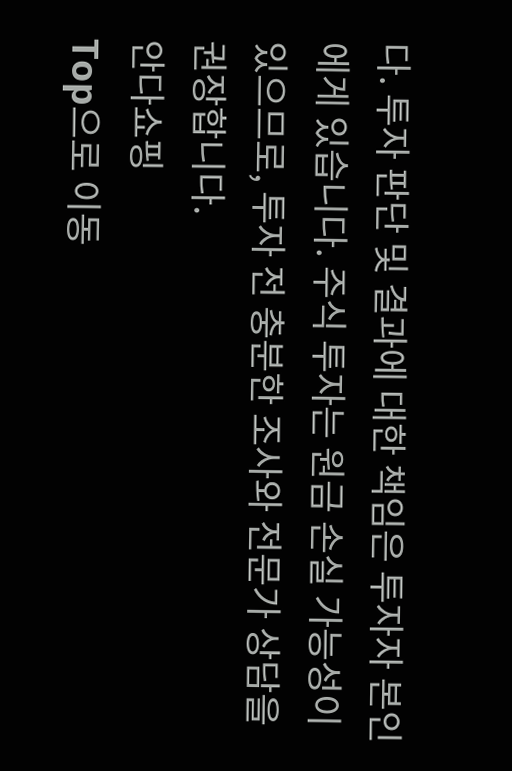다. 투자 판단 및 결과에 대한 책임은 투자자 본인에게 있습니다. 주식 투자는 원금 손실 가능성이 있으므로, 투자 전 충분한 조사와 전문가 상담을 권장합니다.
안다쇼핑
Top으로 이동